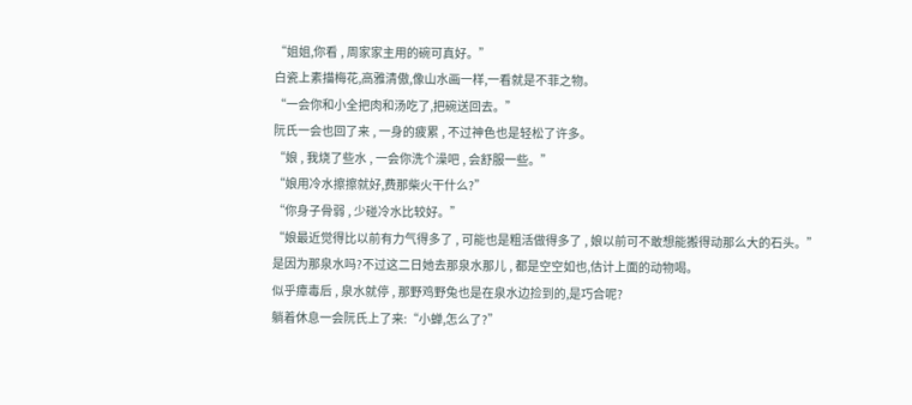“姐姐,你看 , 周家家主用的碗可真好。”
白瓷上素描梅花,高雅清傲,像山水画一样,一看就是不菲之物。
“一会你和小全把肉和汤吃了,把碗送回去。”
阮氏一会也回了来 , 一身的疲累 , 不过神色也是轻松了许多。
“娘 , 我烧了些水 , 一会你洗个澡吧 , 会舒服一些。”
“娘用冷水擦擦就好,费那柴火干什么?”
“你身子骨弱 , 少碰冷水比较好。”
“娘最近觉得比以前有力气得多了 , 可能也是粗活做得多了 , 娘以前可不敢想能搬得动那么大的石头。”
是因为那泉水吗?不过这二日她去那泉水那儿 , 都是空空如也,估计上面的动物喝。
似乎瘴毒后 , 泉水就停 , 那野鸡野兔也是在泉水边捡到的,是巧合呢?
躺着休息一会阮氏上了来:“小蝉,怎么了?”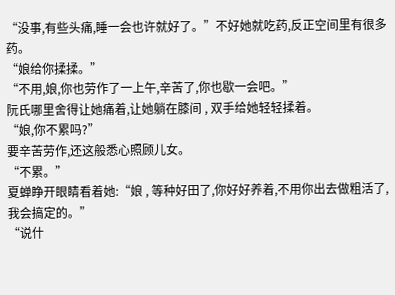“没事,有些头痛,睡一会也许就好了。”不好她就吃药,反正空间里有很多药。
“娘给你揉揉。”
“不用,娘,你也劳作了一上午,辛苦了,你也歇一会吧。”
阮氏哪里舍得让她痛着,让她躺在膝间 , 双手给她轻轻揉着。
“娘,你不累吗?”
要辛苦劳作,还这般悉心照顾儿女。
“不累。”
夏蝉睁开眼睛看着她:“娘 , 等种好田了,你好好养着,不用你出去做粗活了,我会搞定的。”
“说什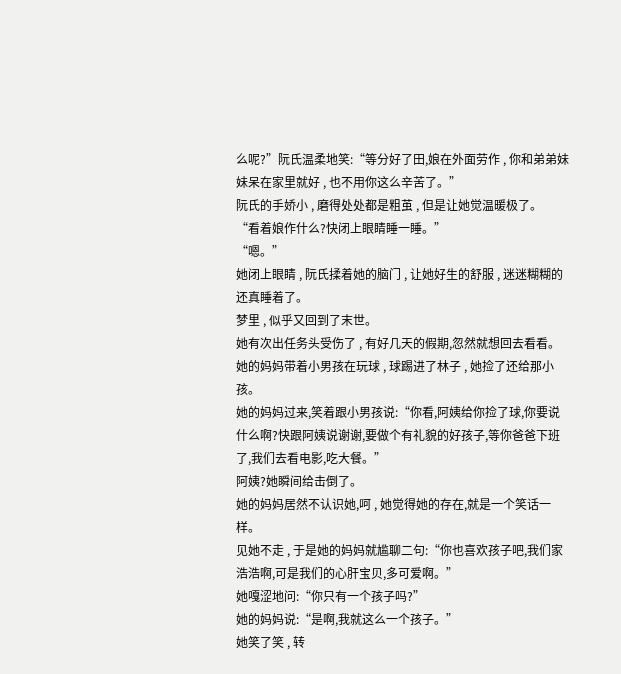么呢?”阮氏温柔地笑:“等分好了田,娘在外面劳作 , 你和弟弟妹妹呆在家里就好 , 也不用你这么辛苦了。”
阮氏的手娇小 , 磨得处处都是粗茧 , 但是让她觉温暖极了。
“看着娘作什么?快闭上眼睛睡一睡。”
“嗯。”
她闭上眼睛 , 阮氏揉着她的脑门 , 让她好生的舒服 , 迷迷糊糊的还真睡着了。
梦里 , 似乎又回到了末世。
她有次出任务头受伤了 , 有好几天的假期,忽然就想回去看看。
她的妈妈带着小男孩在玩球 , 球踢进了林子 , 她捡了还给那小孩。
她的妈妈过来,笑着跟小男孩说:“你看,阿姨给你捡了球,你要说什么啊?快跟阿姨说谢谢,要做个有礼貌的好孩子,等你爸爸下班了,我们去看电影,吃大餐。”
阿姨?她瞬间给击倒了。
她的妈妈居然不认识她,呵 , 她觉得她的存在,就是一个笑话一样。
见她不走 , 于是她的妈妈就尴聊二句:“你也喜欢孩子吧,我们家浩浩啊,可是我们的心肝宝贝,多可爱啊。”
她嘎涩地问:“你只有一个孩子吗?”
她的妈妈说:“是啊,我就这么一个孩子。”
她笑了笑 , 转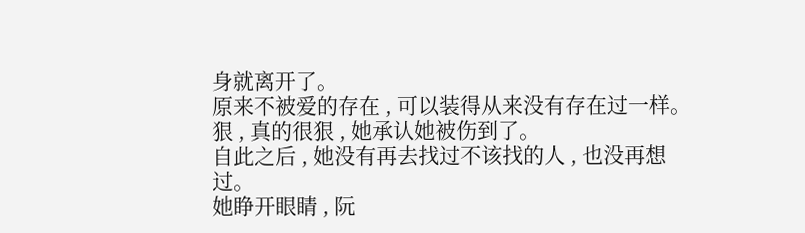身就离开了。
原来不被爱的存在 , 可以装得从来没有存在过一样。
狠 , 真的很狠 , 她承认她被伤到了。
自此之后 , 她没有再去找过不该找的人 , 也没再想过。
她睁开眼睛 , 阮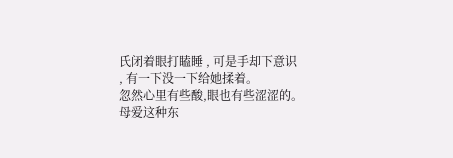氏闭着眼打瞌睡 , 可是手却下意识 , 有一下没一下给她揉着。
忽然心里有些酸,眼也有些涩涩的。
母爱这种东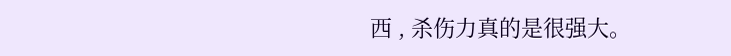西 , 杀伤力真的是很强大。